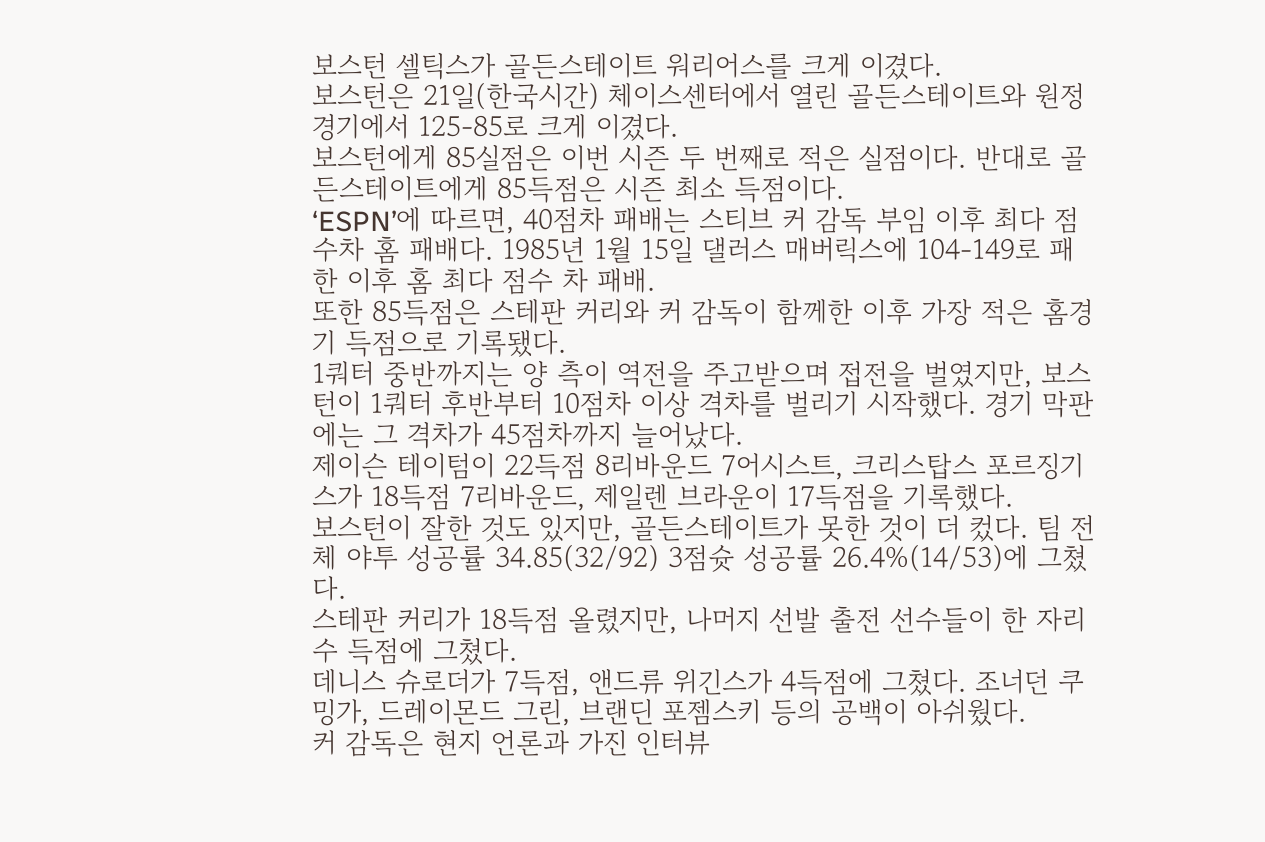보스턴 셀틱스가 골든스테이트 워리어스를 크게 이겼다.
보스턴은 21일(한국시간) 체이스센터에서 열린 골든스테이트와 원정경기에서 125-85로 크게 이겼다.
보스턴에게 85실점은 이번 시즌 두 번째로 적은 실점이다. 반대로 골든스테이트에게 85득점은 시즌 최소 득점이다.
‘ESPN’에 따르면, 40점차 패배는 스티브 커 감독 부임 이후 최다 점수차 홈 패배다. 1985년 1월 15일 댈러스 매버릭스에 104-149로 패한 이후 홈 최다 점수 차 패배.
또한 85득점은 스테판 커리와 커 감독이 함께한 이후 가장 적은 홈경기 득점으로 기록됐다.
1쿼터 중반까지는 양 측이 역전을 주고받으며 접전을 벌였지만, 보스턴이 1쿼터 후반부터 10점차 이상 격차를 벌리기 시작했다. 경기 막판에는 그 격차가 45점차까지 늘어났다.
제이슨 테이텀이 22득점 8리바운드 7어시스트, 크리스탑스 포르징기스가 18득점 7리바운드, 제일렌 브라운이 17득점을 기록했다.
보스턴이 잘한 것도 있지만, 골든스테이트가 못한 것이 더 컸다. 팀 전체 야투 성공률 34.85(32/92) 3점슛 성공률 26.4%(14/53)에 그쳤다.
스테판 커리가 18득점 올렸지만, 나머지 선발 출전 선수들이 한 자리 수 득점에 그쳤다.
데니스 슈로더가 7득점, 앤드류 위긴스가 4득점에 그쳤다. 조너던 쿠밍가, 드레이몬드 그린, 브랜딘 포젬스키 등의 공백이 아쉬웠다.
커 감독은 현지 언론과 가진 인터뷰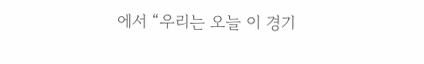에서 “우리는 오늘 이 경기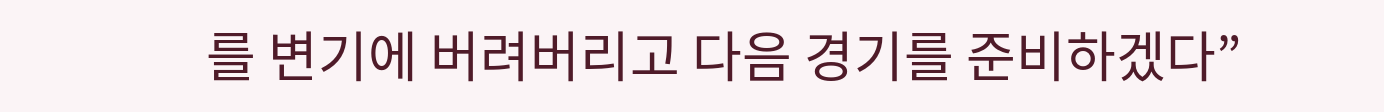를 변기에 버려버리고 다음 경기를 준비하겠다”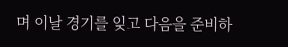며 이날 경기를 잊고 다음을 준비하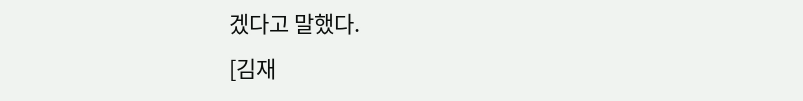겠다고 말했다.
[김재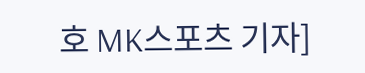호 MK스포츠 기자]